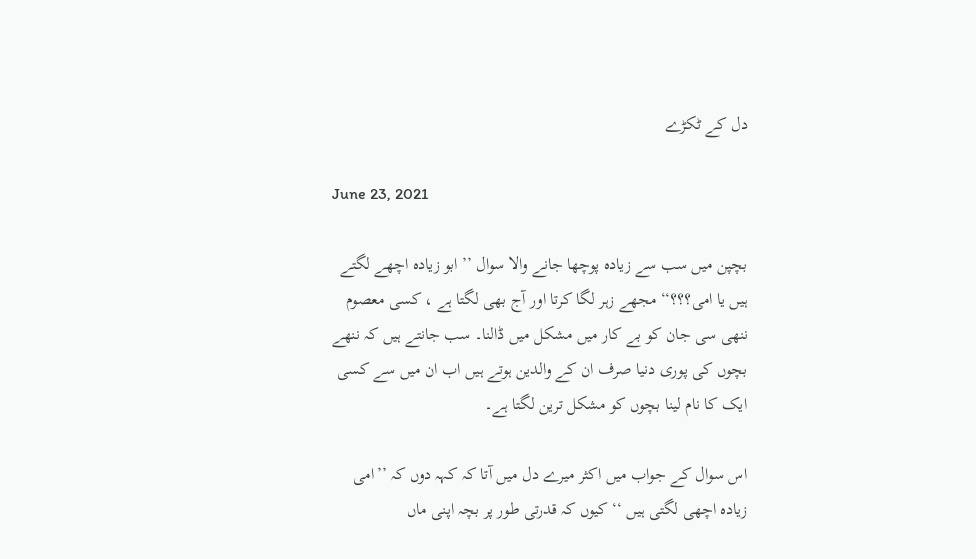دل کے ٹکڑے

June 23, 2021

بچپن میں سب سے زیادہ پوچھا جانے والا سوال ’’ ابو زیادہ اچھے لگتے ہیں یا امی؟؟؟‘‘ مجھے زہر لگا کرتا اور آج بھی لگتا ہے ، کسی معصوم ننھی سی جان کو بے کار میں مشکل میں ڈالنا۔ سب جانتے ہیں کہ ننھے بچوں کی پوری دنیا صرف ان کے والدین ہوتے ہیں اب ان میں سے کسی ایک کا نام لینا بچوں کو مشکل ترین لگتا ہے۔

اس سوال کے جواب میں اکثر میرے دل میں آتا کہ کہہ دوں کہ ’’امی زیادہ اچھی لگتی ہیں ‘‘ کیوں کہ قدرتی طور پر بچہ اپنی ماں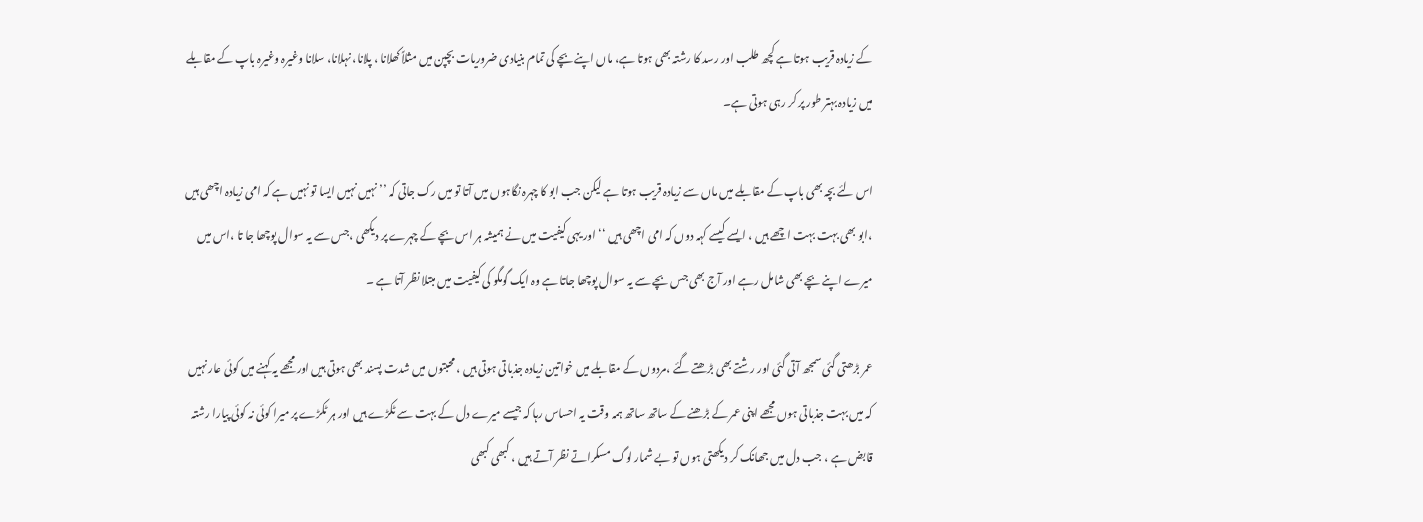کے زیادہ قریب ہوتا ہے کچھ طلب اور رسد کا رشتہ بھی ہوتا ہے، ماں اپنے بچے کی تمام بنیادی ضروریات بچپن میں مثلاً کھلانا ، پلانا، نہلانا، سلانا وغیرہ وغیرہ باپ کے مقابلے میں زیادہ بہتر طور پر کر رہی ہوتی ہے۔

اس لئے بچہ بھی باپ کے مقابلے میں ماں سے زیادہ قریب ہوتا ہے لیکن جب ابو کا چہرہ نگاہوں میں آتا تو میں رک جاتی کہ ’’نہیں نہیں ایسا تو نہیں ہے کہ امی زیادہ اچھی ہیں ،ابو بھی بہت بہت اچھے ہیں ، ایسے کیسے کہہ دوں کہ امی اچھی ہیں ‘‘اور یہی کیفیت میں نے ہمیشہ ہر اس بچے کے چہرے پر دیکھی ،جس سے یہ سوال پوچھا جا تا ،اس میں میرے اپنے بچے بھی شامل رہے اور آج بھی جس بچے سے یہ سوال پوچھا جاتا ہے وہ ایک گومگو کی کیفیت میں مبتلا نظر آتا ہے ۔

عمر بڑھتی گئی سمجھ آتی گئی اور رشتے بھی بڑھتے گئے ،مردوں کے مقابلے میں خواتین زیادہ جذباتی ہوتی ہیں ، محبتوں میں شدت پسند بھی ہوتی ہیں اور مجھے یہ کہنے میں کوئی عار نہیں کہ میں بہت جذباتی ہوں مجھے اپنی عمر کے بڑھنے کے ساتھ ساتھ ہمہ وقت یہ احساس رہا کہ جیسے میرے دل کے بہت سے ٹکڑے ہیں اور ہر ٹکڑے پر میرا کوئی نہ کوئی پیارا رشتہ قابض ہے ، جب دل میں جھانک کر دیکھتی ہوں تو بے شمار لوگ مسکراتے نظر آتے ہیں ، کبھی کبھی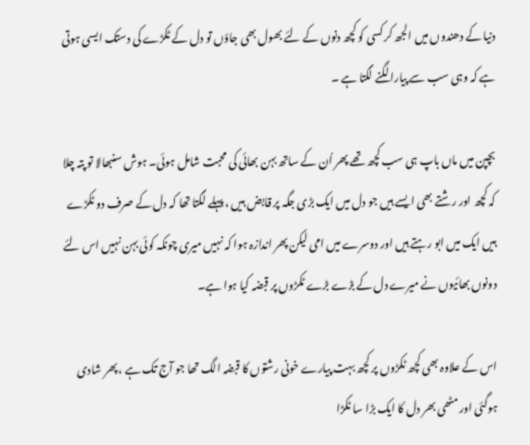دنیا کے دھندوں میں الجھ کر کسی کو کچھ دنوں کے لئے بھول بھی جاؤں تو دل کے ٹکڑے کی دستک ایسی ہوتی ہے کہ وہی سب سے پیارا لگنے لگتا ہے ۔

بچپن میں ماں باپ ہی سب کچھ تھے پھر اُن کے ساتھ بہن بھائی کی محبت شامل ہوئی۔ ہوش سنبھالا تو پتہ چلا کہ کچھ اور رشتے بھی ایسے ہیں جو دل میں ایک بڑی جگہ پر قابض ہیں ، پہلے لگتا تھا کہ دل کے صرف دو ٹکڑے ہیں ایک میں ابو رہتے ہیں اور دوسرے میں امی لیکن پھر اندازہ ہوا کہ نہیں میری چونکہ کوئی بہن نہیں اس لئے دونوں بھائیوں نے میرے دل کے بڑے بڑے ٹکڑوں پر قبضہ کیا ہوا ہے۔

اس کے علاوہ بھی کچھ ٹکڑوں پر کچھ بہت پیارے خونی رشتوں کا قبضہ الگ تھا جو آج تک ہے ، پھر شادی ہوگئی اور مٹھی بھر دل کا ایک بڑا سا ٹکڑا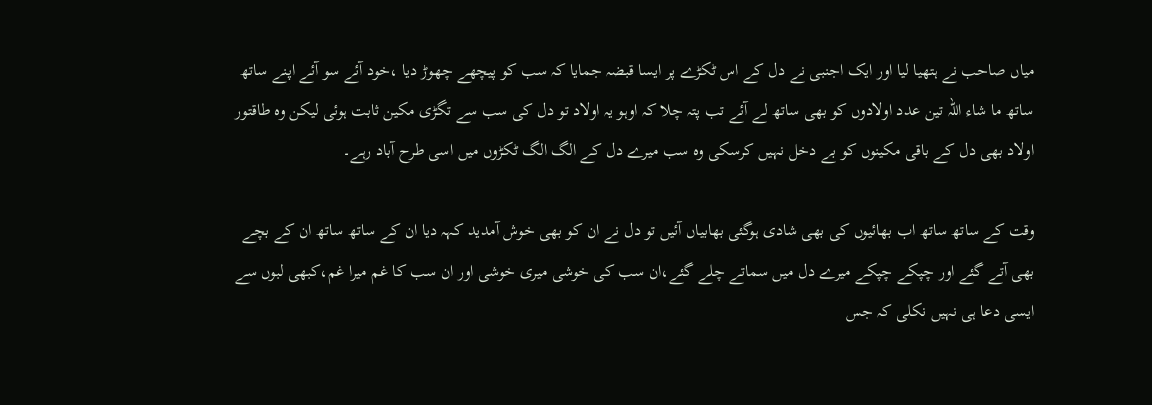میاں صاحب نے ہتھیا لیا اور ایک اجنبی نے دل کے اس ٹکڑے پر ایسا قبضہ جمایا کہ سب کو پیچھے چھوڑ دیا ،خود آئے سو آئے اپنے ساتھ ساتھ ما شاء اللہ تین عدد اولادوں کو بھی ساتھ لے آئے تب پتہ چلا کہ اوہو یہ اولاد تو دل کی سب سے تگڑی مکین ثابت ہوئی لیکن وہ طاقتور اولاد بھی دل کے باقی مکینوں کو بے دخل نہیں کرسکی وہ سب میرے دل کے الگ الگ ٹکڑوں میں اسی طرح آباد رہے۔

وقت کے ساتھ ساتھ اب بھائیوں کی بھی شادی ہوگئی بھابیاں آئیں تو دل نے ان کو بھی خوش آمدید کہہ دیا ان کے ساتھ ساتھ ان کے بچے بھی آتے گئے اور چپکے چپکے میرے دل میں سماتے چلے گئے،ان سب کی خوشی میری خوشی اور ان سب کا غم میرا غم،کبھی لبوں سے ایسی دعا ہی نہیں نکلی کہ جس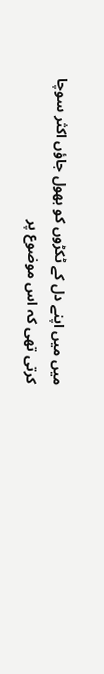میں میں اپنے دل کے ٹکڑوں کو بھول جاؤں اکثر سوچا کرتی تھی کہ اس موضوع پر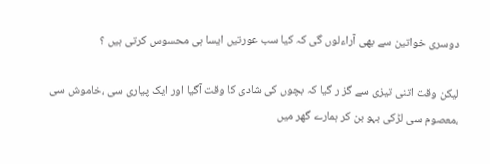دوسری خواتین سے بھی آراءلوں گی کہ کیا سب عورتیں ایسا ہی محسوس کرتی ہیں ؟

لیکن وقت اتنی تیزی سے گز ر گیا کہ بچوں کی شادی کا وقت آگیا اور ایک پیاری سی ،خاموش سی ،معصوم سی لڑکی بہو بن کر ہمارے گھر میں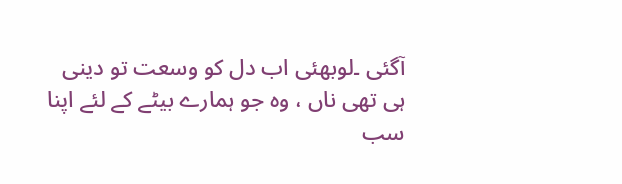آگئی ۔لوبھئی اب دل کو وسعت تو دینی ہی تھی ناں ، وہ جو ہمارے بیٹے کے لئے اپنا سب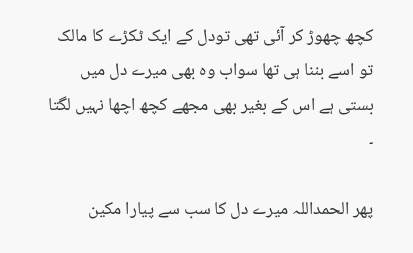کچھ چھوڑ کر آئی تھی تودل کے ایک ٹکڑے کا مالک تو اسے بننا ہی تھا سواب وہ بھی میرے دل میں بستی ہے اس کے بغیر بھی مجھے کچھ اچھا نہیں لگتا ۔

پھر الحمداللہ میرے دل کا سب سے پیارا مکین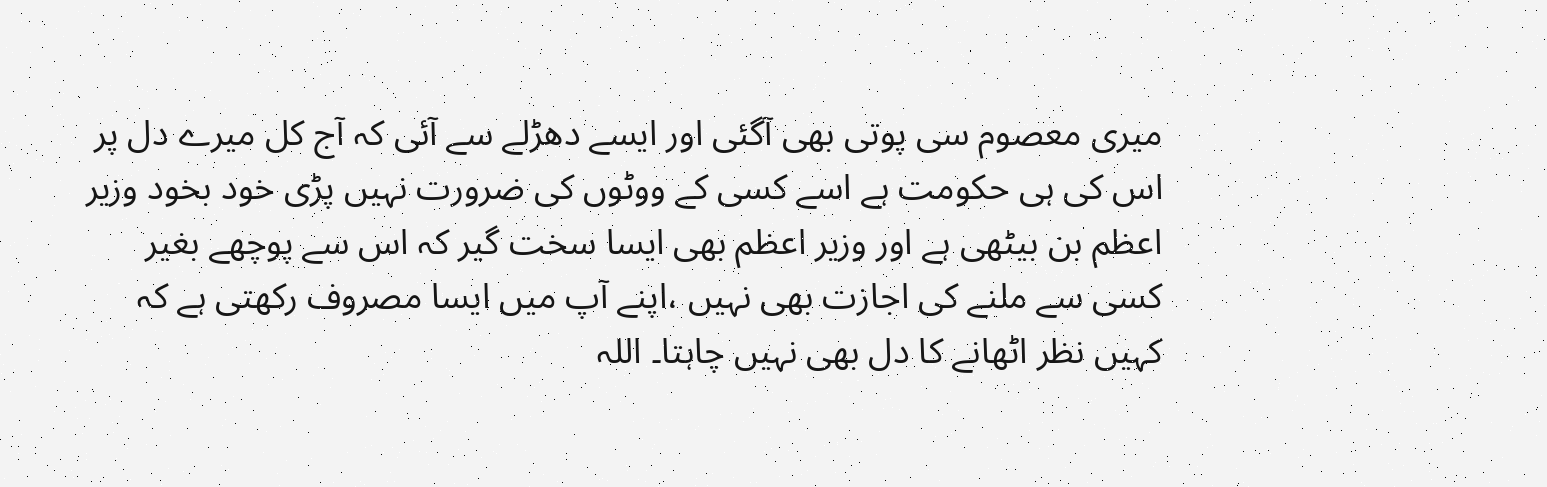میری معصوم سی پوتی بھی آگئی اور ایسے دھڑلے سے آئی کہ آج کل میرے دل پر اس کی ہی حکومت ہے اسے کسی کے ووٹوں کی ضرورت نہیں پڑی خود بخود وزیر اعظم بن بیٹھی ہے اور وزیر اعظم بھی ایسا سخت گیر کہ اس سے پوچھے بغیر کسی سے ملنے کی اجازت بھی نہیں ،اپنے آپ میں ایسا مصروف رکھتی ہے کہ کہیں نظر اٹھانے کا دل بھی نہیں چاہتا۔ اللہ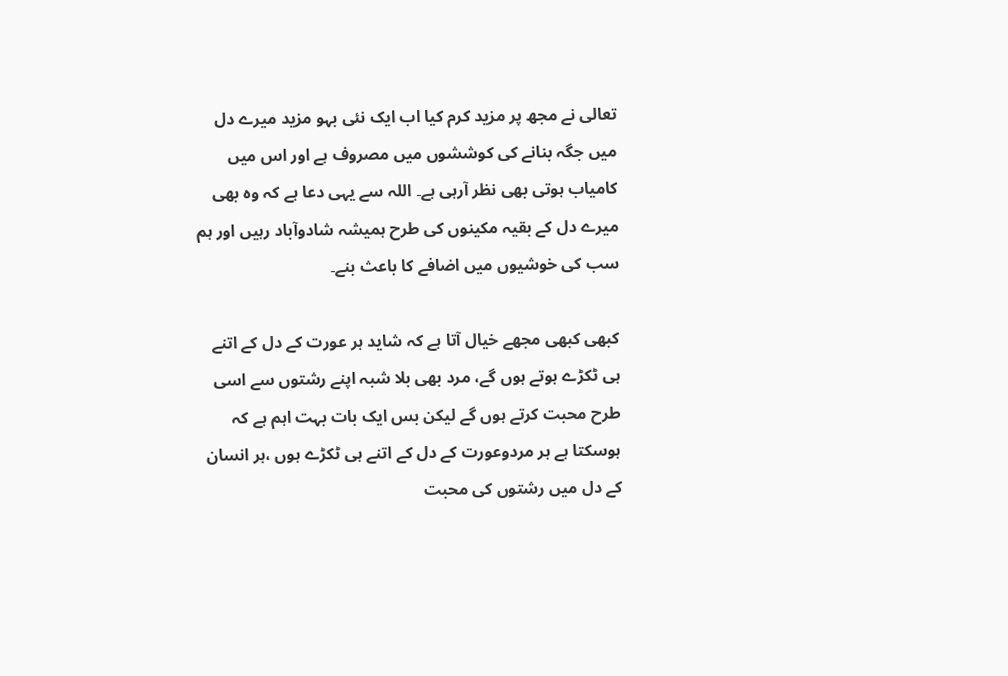تعالی نے مجھ پر مزید کرم کیا اب ایک نئی بہو مزید میرے دل میں جگہ بنانے کی کوششوں میں مصروف ہے اور اس میں کامیاب ہوتی بھی نظر آرہی ہے۔ اللہ سے یہی دعا ہے کہ وہ بھی میرے دل کے بقیہ مکینوں کی طرح ہمیشہ شادوآباد رہیں اور ہم سب کی خوشیوں میں اضافے کا باعث بنے۔

کبھی کبھی مجھے خیال آتا ہے کہ شاید ہر عورت کے دل کے اتنے ہی ٹکڑے ہوتے ہوں گے، مرد بھی بلا شبہ اپنے رشتوں سے اسی طرح محبت کرتے ہوں گے لیکن بس ایک بات بہت اہم ہے کہ ہوسکتا ہے ہر مردوعورت کے دل کے اتنے ہی ٹکڑے ہوں ،ہر انسان کے دل میں رشتوں کی محبت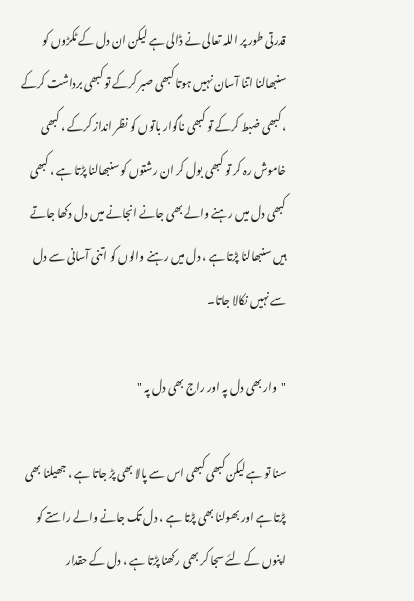قدرتی طور پر اللہ تعالی نے ڈالی ہے لیکن ان دل کے ٹکڑوں کو سنبھالنا اتنا آسان نہیں ہوتا کبھی صبر کرکے تو کبھی برداشت کرکے ، کبھی ضبط کرکے تو کبھی ناگوار باتوں کو نظر انداز کرکے ، کبھی خاموش رہ کر تو کبھی بول کر ان رشتوں کو سنبھالنا پڑتا ہے ، کبھی کبھی دل میں رہنے والے بھی جانے انجانے میں دل دکھا جاتے ہیں سنبھالنا پڑتا ہے ، دل میں رہنے والوں کو اتنی آسانی سے دل سے نہیں نکالا جاتا۔

"وار بھی دل پہ اور راج بھی دل پہ "

سنا تو ہے لیکن کبھی کبھی اس سے پالا بھی پڑ جاتا ہے ، جھیلنا بھی پڑتا ہے اور بھولنا بھی پڑتا ہے ، دل تک جانے والے راستے کو اپنوں کے لئے سجا کر بھی رکھنا پڑتا ہے ، دل کے حقدار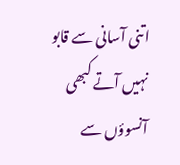اتنی آسانی سے قابو نہیں آتے کبھی آنسوؤں سے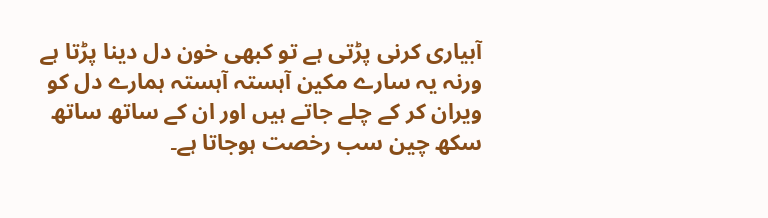آبیاری کرنی پڑتی ہے تو کبھی خون دل دینا پڑتا ہے ورنہ یہ سارے مکین آہستہ آہستہ ہمارے دل کو ویران کر کے چلے جاتے ہیں اور ان کے ساتھ ساتھ سکھ چین سب رخصت ہوجاتا ہے۔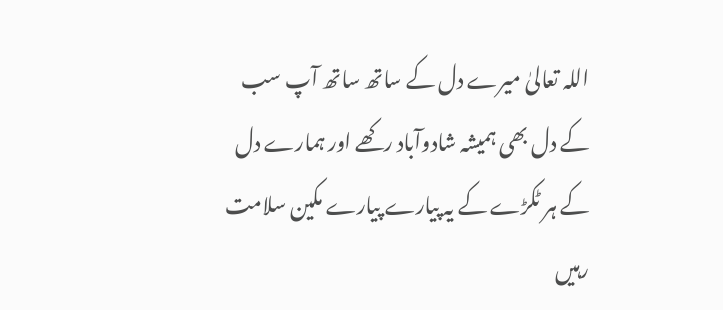اللہ تعالیٰ میرے دل کے ساتھ ساتھ آپ سب کے دل بھی ہمیشہ شادوآباد رکھے اور ہمارے دل کے ہر ٹکڑے کے یہ پیارے پیارے مکین سلامت رہیں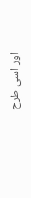اور اسی طرح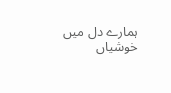ہمارے دل میں خوشیاں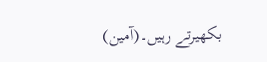بکھیرتے رہیں۔(آمین)